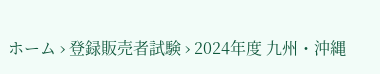ホーム › 登録販売者試験 › 2024年度 九州・沖縄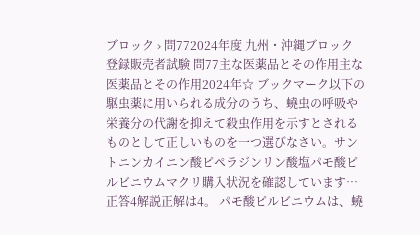ブロック › 問772024年度 九州・沖縄ブロック 登録販売者試験 問77主な医薬品とその作用主な医薬品とその作用2024年☆ ブックマーク以下の駆虫薬に用いられる成分のうち、蟯虫の呼吸や栄養分の代謝を抑えて殺虫作用を示すとされるものとして正しいものを一つ選びなさい。サントニンカイニン酸ピペラジンリン酸塩パモ酸ピルビニウムマクリ購入状況を確認しています…正答4解説正解は4。 パモ酸ピルビニウムは、蟯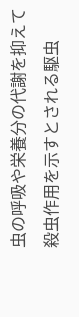虫の呼吸や栄養分の代謝を抑えて殺虫作用を示すとされる駆虫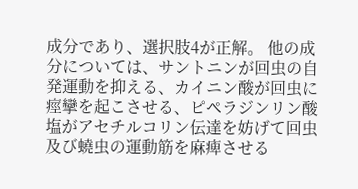成分であり、選択肢4が正解。 他の成分については、サントニンが回虫の自発運動を抑える、カイニン酸が回虫に痙攣を起こさせる、ピペラジンリン酸塩がアセチルコリン伝達を妨げて回虫及び蟯虫の運動筋を麻痺させる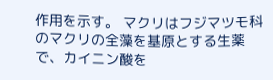作用を示す。 マクリはフジマツモ科のマクリの全藻を基原とする生薬で、カイニン酸を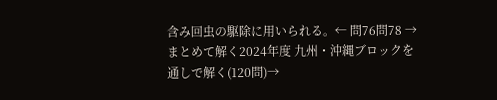含み回虫の駆除に用いられる。← 問76問78 →まとめて解く2024年度 九州・沖縄ブロックを通しで解く(120問)→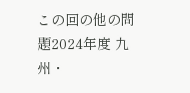この回の他の問題2024年度 九州・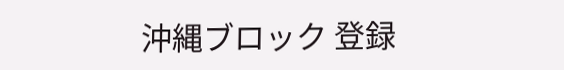沖縄ブロック 登録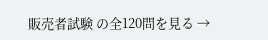販売者試験 の全120問を見る →